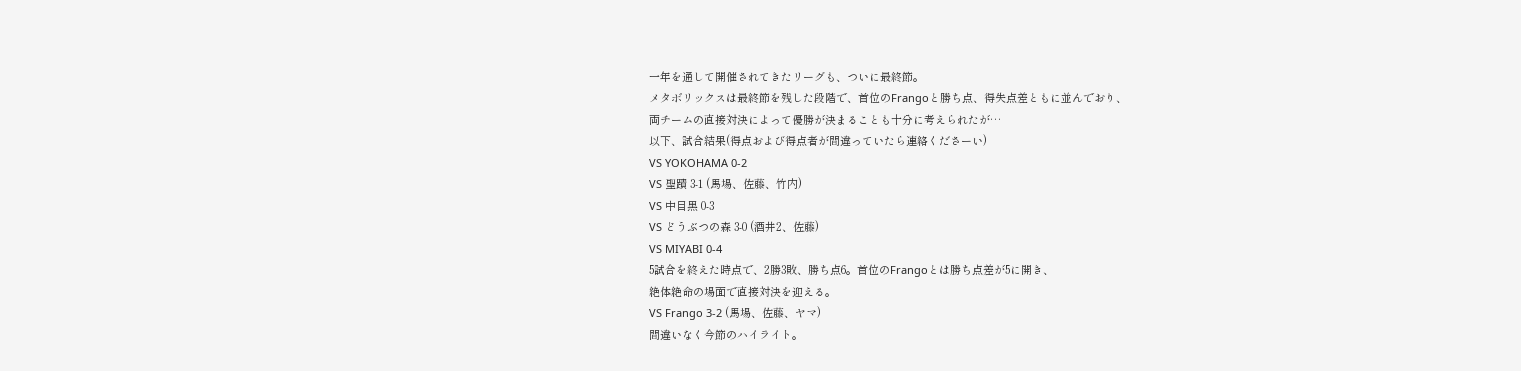一年を通して開催されてきたリーグも、ついに最終節。
メタボリックスは最終節を残した段階で、首位のFrangoと勝ち点、得失点差ともに並んでおり、
両チームの直接対決によって優勝が決まることも十分に考えられたが…
以下、試合結果(得点および得点者が間違っていたら連絡くださーい)
VS YOKOHAMA 0-2
VS 聖蹟 3-1 (馬場、佐藤、竹内)
VS 中目黒 0-3
VS どうぶつの森 3-0 (酒井2、佐藤)
VS MIYABI 0-4
5試合を終えた時点で、2勝3敗、勝ち点6。首位のFrangoとは勝ち点差が5に開き、
絶体絶命の場面で直接対決を迎える。
VS Frango 3-2 (馬場、佐藤、ヤマ)
間違いなく今節のハイライト。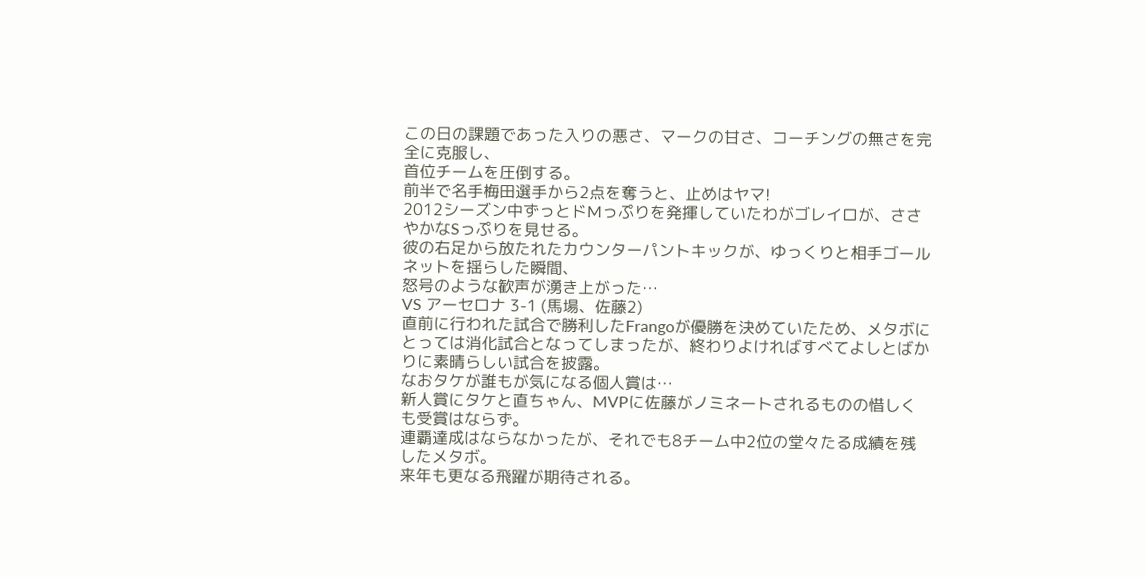この日の課題であった入りの悪さ、マークの甘さ、コーチングの無さを完全に克服し、
首位チームを圧倒する。
前半で名手梅田選手から2点を奪うと、止めはヤマ!
2012シーズン中ずっとドMっぷりを発揮していたわがゴレイロが、ささやかなSっぷりを見せる。
彼の右足から放たれたカウンターパントキックが、ゆっくりと相手ゴールネットを揺らした瞬間、
怒号のような歓声が湧き上がった…
VS アーセロナ 3-1 (馬場、佐藤2)
直前に行われた試合で勝利したFrangoが優勝を決めていたため、メタボにとっては消化試合となってしまったが、終わりよければすべてよしとばかりに素晴らしい試合を披露。
なおタケが誰もが気になる個人賞は…
新人賞にタケと直ちゃん、MVPに佐藤がノミネートされるものの惜しくも受賞はならず。
連覇達成はならなかったが、それでも8チーム中2位の堂々たる成績を残したメタボ。
来年も更なる飛躍が期待される。